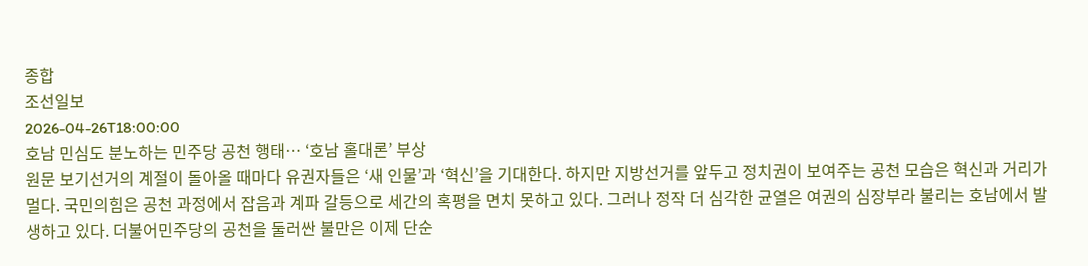종합
조선일보
2026-04-26T18:00:00
호남 민심도 분노하는 민주당 공천 행태… ‘호남 홀대론’ 부상
원문 보기선거의 계절이 돌아올 때마다 유권자들은 ‘새 인물’과 ‘혁신’을 기대한다. 하지만 지방선거를 앞두고 정치권이 보여주는 공천 모습은 혁신과 거리가 멀다. 국민의힘은 공천 과정에서 잡음과 계파 갈등으로 세간의 혹평을 면치 못하고 있다. 그러나 정작 더 심각한 균열은 여권의 심장부라 불리는 호남에서 발생하고 있다. 더불어민주당의 공천을 둘러싼 불만은 이제 단순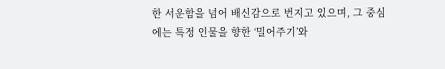한 서운함을 넘어 배신감으로 번지고 있으며, 그 중심에는 특정 인물을 향한 ‘밀어주기’와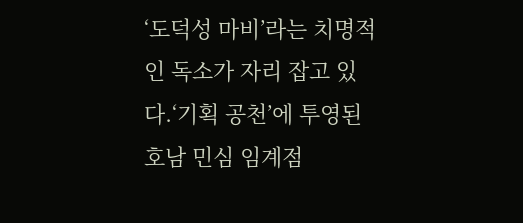‘도덕성 마비’라는 치명적인 독소가 자리 잡고 있다.‘기획 공천’에 투영된 호남 민심 임계점